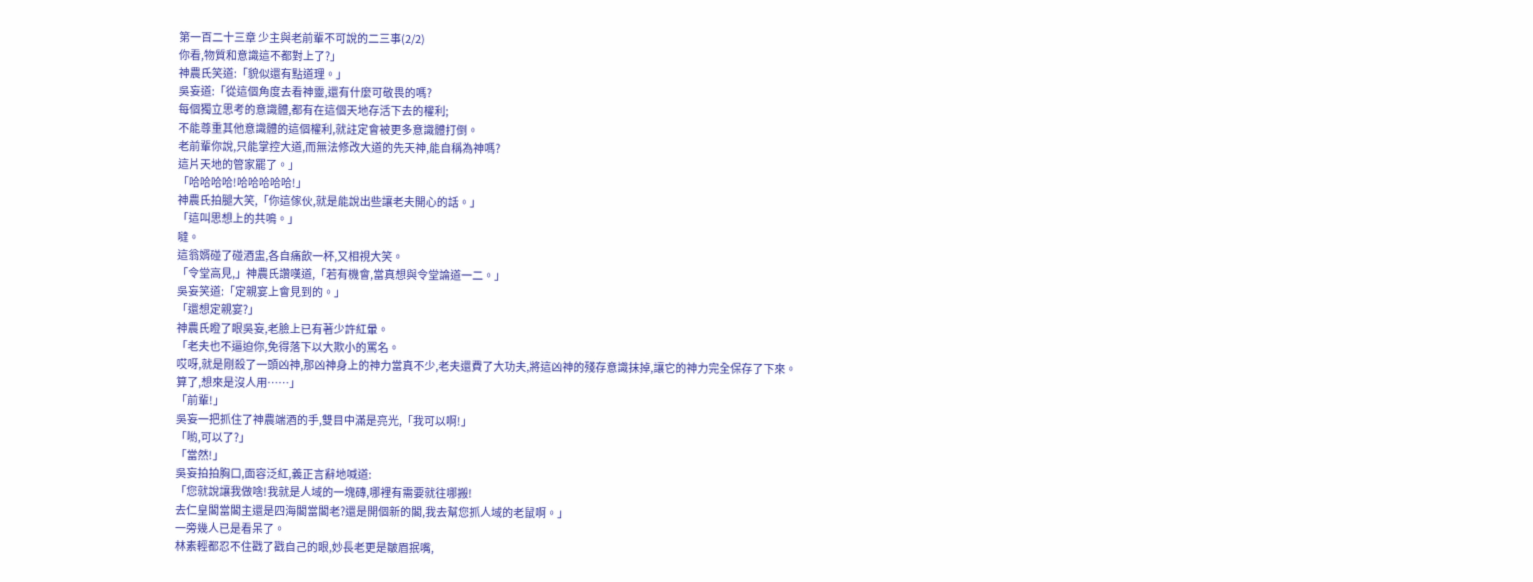第一百二十三章 少主與老前輩不可說的二三事(2/2)
你看,物質和意識這不都對上了?」
神農氏笑道:「貌似還有點道理。」
吳妄道:「從這個角度去看神靈,還有什麼可敬畏的嗎?
每個獨立思考的意識體,都有在這個天地存活下去的權利;
不能尊重其他意識體的這個權利,就註定會被更多意識體打倒。
老前輩你說,只能掌控大道,而無法修改大道的先天神,能自稱為神嗎?
這片天地的管家罷了。」
「哈哈哈哈!哈哈哈哈哈!」
神農氏拍腿大笑,「你這傢伙,就是能說出些讓老夫開心的話。」
「這叫思想上的共鳴。」
噠。
這翁婿碰了碰酒盅,各自痛飲一杯,又相視大笑。
「令堂高見,」神農氏讚嘆道,「若有機會,當真想與令堂論道一二。」
吳妄笑道:「定親宴上會見到的。」
「還想定親宴?」
神農氏瞪了眼吳妄,老臉上已有著少許紅暈。
「老夫也不逼迫你,免得落下以大欺小的罵名。
哎呀,就是剛殺了一頭凶神,那凶神身上的神力當真不少,老夫還費了大功夫,將這凶神的殘存意識抹掉,讓它的神力完全保存了下來。
算了,想來是沒人用……」
「前輩!」
吳妄一把抓住了神農端酒的手,雙目中滿是亮光,「我可以啊!」
「喲,可以了?」
「當然!」
吳妄拍拍胸口,面容泛紅,義正言辭地喊道:
「您就說讓我做啥!我就是人域的一塊磚,哪裡有需要就往哪搬!
去仁皇閣當閣主還是四海閣當閣老?還是開個新的閣,我去幫您抓人域的老鼠啊。」
一旁幾人已是看呆了。
林素輕都忍不住戳了戳自己的眼,妙長老更是皺眉抿嘴,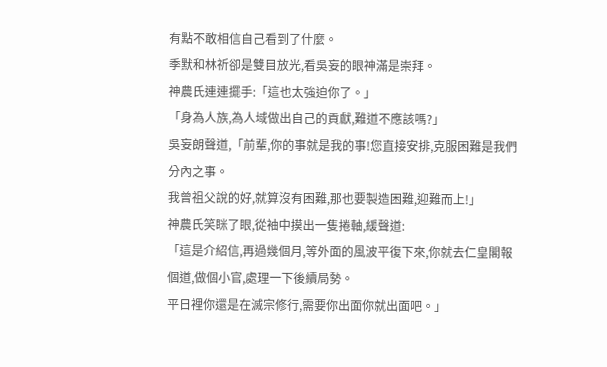有點不敢相信自己看到了什麼。
季默和林祈卻是雙目放光,看吳妄的眼神滿是崇拜。
神農氏連連擺手:「這也太強迫你了。」
「身為人族,為人域做出自己的貢獻,難道不應該嗎?」
吳妄朗聲道,「前輩,你的事就是我的事!您直接安排,克服困難是我們分內之事。
我曾祖父說的好,就算沒有困難,那也要製造困難,迎難而上!」
神農氏笑眯了眼,從袖中摸出一隻捲軸,緩聲道:
「這是介紹信,再過幾個月,等外面的風波平復下來,你就去仁皇閣報個道,做個小官,處理一下後續局勢。
平日裡你還是在滅宗修行,需要你出面你就出面吧。」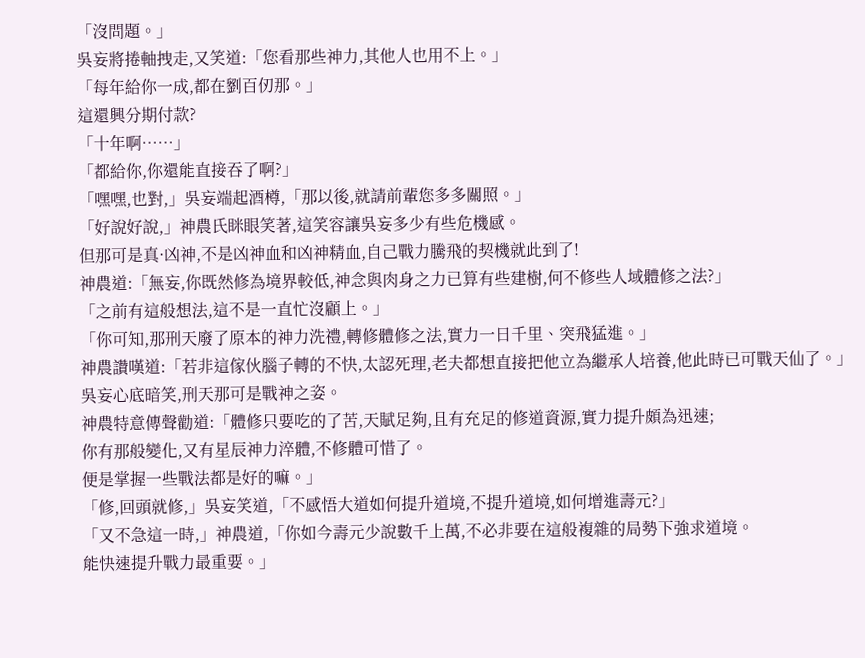「沒問題。」
吳妄將捲軸拽走,又笑道:「您看那些神力,其他人也用不上。」
「每年給你一成,都在劉百仞那。」
這還興分期付款?
「十年啊……」
「都給你,你還能直接吞了啊?」
「嘿嘿,也對,」吳妄端起酒樽,「那以後,就請前輩您多多關照。」
「好說好說,」神農氏眯眼笑著,這笑容讓吳妄多少有些危機感。
但那可是真·凶神,不是凶神血和凶神精血,自己戰力騰飛的契機就此到了!
神農道:「無妄,你既然修為境界較低,神念與肉身之力已算有些建樹,何不修些人域體修之法?」
「之前有這般想法,這不是一直忙沒顧上。」
「你可知,那刑天廢了原本的神力洗禮,轉修體修之法,實力一日千里、突飛猛進。」
神農讚嘆道:「若非這傢伙腦子轉的不快,太認死理,老夫都想直接把他立為繼承人培養,他此時已可戰天仙了。」
吳妄心底暗笑,刑天那可是戰神之姿。
神農特意傳聲勸道:「體修只要吃的了苦,天賦足夠,且有充足的修道資源,實力提升頗為迅速;
你有那般變化,又有星辰神力淬體,不修體可惜了。
便是掌握一些戰法都是好的嘛。」
「修,回頭就修,」吳妄笑道,「不感悟大道如何提升道境,不提升道境,如何增進壽元?」
「又不急這一時,」神農道,「你如今壽元少說數千上萬,不必非要在這般複雜的局勢下強求道境。
能快速提升戰力最重要。」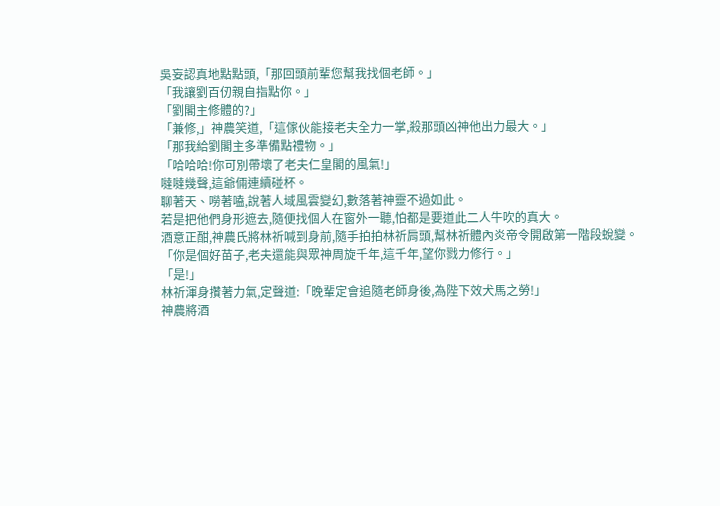吳妄認真地點點頭,「那回頭前輩您幫我找個老師。」
「我讓劉百仞親自指點你。」
「劉閣主修體的?」
「兼修,」神農笑道,「這傢伙能接老夫全力一掌,殺那頭凶神他出力最大。」
「那我給劉閣主多準備點禮物。」
「哈哈哈!你可別帶壞了老夫仁皇閣的風氣!」
噠噠幾聲,這爺倆連續碰杯。
聊著天、嘮著嗑,說著人域風雲變幻,數落著神靈不過如此。
若是把他們身形遮去,隨便找個人在窗外一聽,怕都是要道此二人牛吹的真大。
酒意正酣,神農氏將林祈喊到身前,隨手拍拍林祈肩頭,幫林祈體內炎帝令開啟第一階段蛻變。
「你是個好苗子,老夫還能與眾神周旋千年,這千年,望你戮力修行。」
「是!」
林祈渾身攢著力氣,定聲道:「晚輩定會追隨老師身後,為陛下效犬馬之勞!」
神農將酒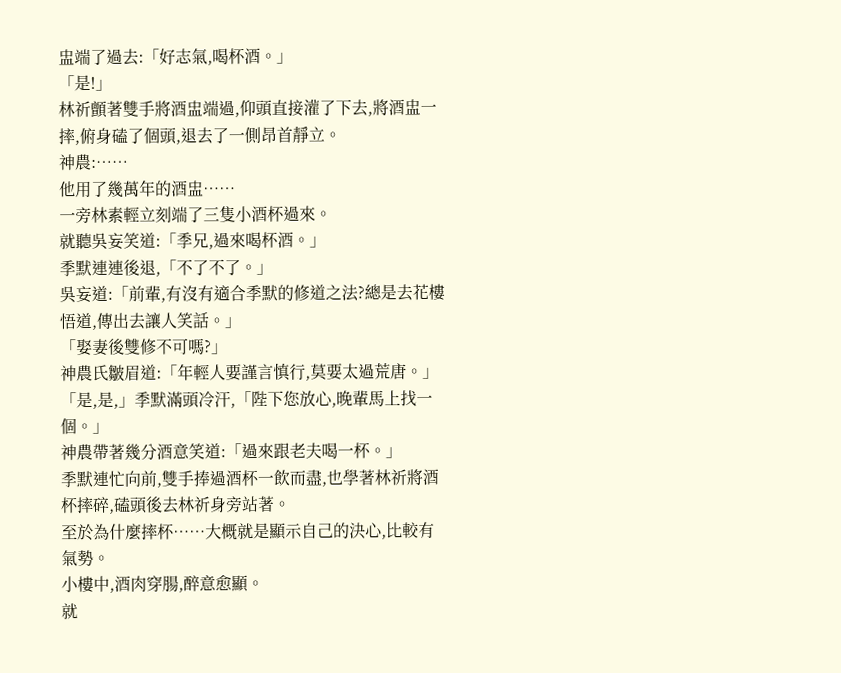盅端了過去:「好志氣,喝杯酒。」
「是!」
林祈顫著雙手將酒盅端過,仰頭直接灌了下去,將酒盅一摔,俯身磕了個頭,退去了一側昂首靜立。
神農:……
他用了幾萬年的酒盅……
一旁林素輕立刻端了三隻小酒杯過來。
就聽吳妄笑道:「季兄,過來喝杯酒。」
季默連連後退,「不了不了。」
吳妄道:「前輩,有沒有適合季默的修道之法?總是去花樓悟道,傳出去讓人笑話。」
「娶妻後雙修不可嗎?」
神農氏皺眉道:「年輕人要謹言慎行,莫要太過荒唐。」
「是,是,」季默滿頭冷汗,「陛下您放心,晚輩馬上找一個。」
神農帶著幾分酒意笑道:「過來跟老夫喝一杯。」
季默連忙向前,雙手捧過酒杯一飲而盡,也學著林祈將酒杯摔碎,磕頭後去林祈身旁站著。
至於為什麼摔杯……大概就是顯示自己的決心,比較有氣勢。
小樓中,酒肉穿腸,醉意愈顯。
就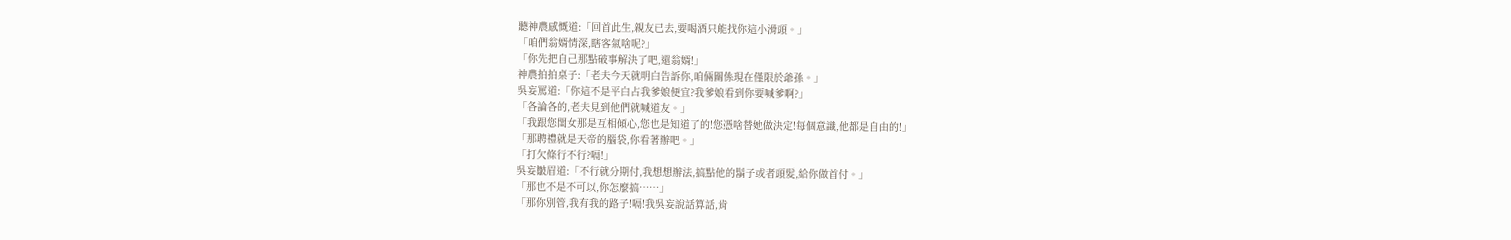聽神農感慨道:「回首此生,親友已去,要喝酒只能找你這小滑頭。」
「咱們翁婿情深,瞎客氣啥呢?」
「你先把自己那點破事解決了吧,還翁婿!」
神農拍拍桌子:「老夫今天就明白告訴你,咱倆關係現在僅限於爺孫。」
吳妄罵道:「你這不是平白占我爹娘便宜?我爹娘看到你要喊爹啊?」
「各論各的,老夫見到他們就喊道友。」
「我跟您閨女那是互相傾心,您也是知道了的!您憑啥替她做決定!每個意識,他都是自由的!」
「那聘禮就是天帝的腦袋,你看著辦吧。」
「打欠條行不行?嗝!」
吳妄皺眉道:「不行就分期付,我想想辦法,搞點他的鬍子或者頭髮,給你做首付。」
「那也不是不可以,你怎麼搞……」
「那你別管,我有我的路子!嗝!我吳妄說話算話,肯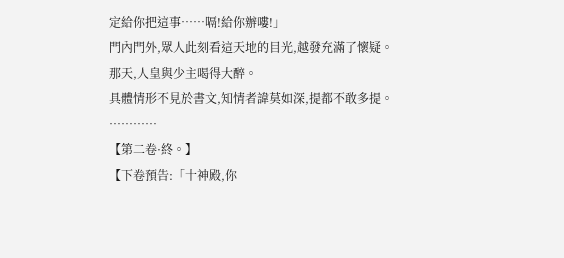定給你把這事……嗝!給你辦嘍!」
門內門外,眾人此刻看這天地的目光,越發充滿了懷疑。
那天,人皇與少主喝得大醉。
具體情形不見於書文,知情者諱莫如深,提都不敢多提。
…………
【第二卷·終。】
【下卷預告:「十神殿,你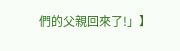們的父親回來了!」】